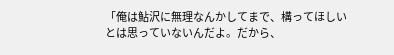「俺は鮎沢に無理なんかしてまで、構ってほしいとは思っていないんだよ。だから、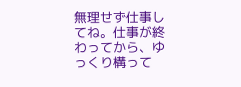無理せず仕事してね。仕事が終わってから、ゆっくり構って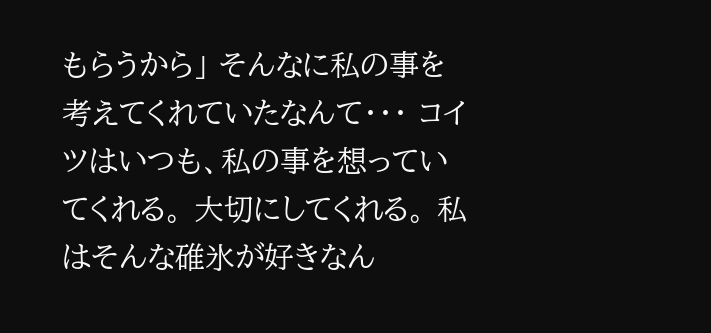もらうから」 そんなに私の事を考えてくれていたなんて・・・ コイツはいつも、私の事を想っていてくれる。 大切にしてくれる。 私はそんな碓氷が好きなん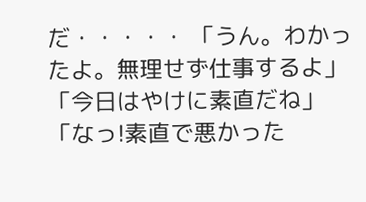だ・・・・・ 「うん。わかったよ。無理せず仕事するよ」 「今日はやけに素直だね」 「なっ!素直で悪かった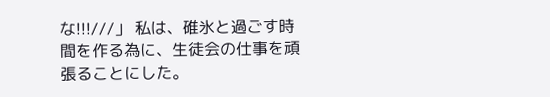な!!!///」 私は、碓氷と過ごす時間を作る為に、生徒会の仕事を頑張ることにした。